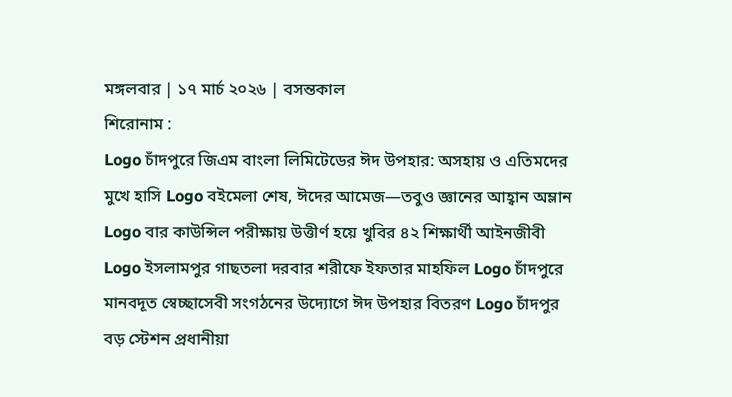মঙ্গলবার | ১৭ মার্চ ২০২৬ | বসন্তকাল
শিরোনাম :
Logo চাঁদপুরে জিএম বাংলা লিমিটেডের ঈদ উপহার: অসহায় ও এতিমদের মুখে হাসি Logo বইমেলা শেষ, ঈদের আমেজ—তবুও জ্ঞানের আহ্বান অম্লান Logo বার কাউন্সিল পরীক্ষায় উত্তীর্ণ হয়ে খুবির ৪২ শিক্ষার্থী আইনজীবী Logo ইসলামপুর গাছতলা দরবার শরীফে ইফতার মাহফিল Logo চাঁদপুরে মানবদূত স্বেচ্ছাসেবী সংগঠনের উদ্যোগে ঈদ উপহার বিতরণ Logo চাঁদপুর বড় স্টেশন প্রধানীয়া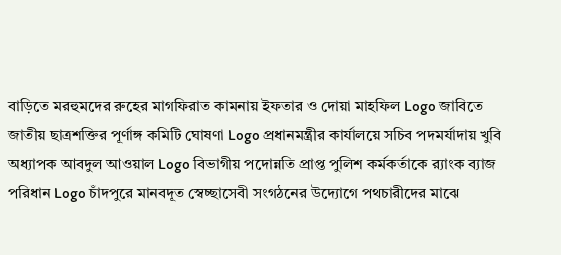বাড়িতে মরহুমদের রুহের মাগফিরাত কামনায় ইফতার ও দোয়া মাহফিল Logo জাবিতে জাতীয় ছাত্রশক্তির পূর্ণাঙ্গ কমিটি ঘোষণা Logo প্রধানমন্ত্রীর কার্যালয়ে সচিব পদমর্যাদায় খুবি অধ্যাপক আবদুল আওয়াল Logo বিভাগীয় পদোন্নতি প্রাপ্ত পুলিশ কর্মকর্তাকে র‍্যাংক ব্যাজ পরিধান Logo চাঁদপুরে মানবদূত স্বেচ্ছাসেবী সংগঠনের উদ্যোগে পথচারীদের মাঝে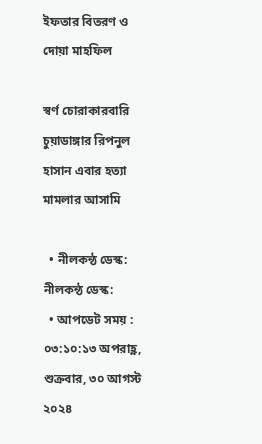ইফতার বিতরণ ও দোয়া মাহফিল

স্বর্ণ চোরাকারবারি চুয়াডাঙ্গার রিপনুল হাসান এবার হত্যা মামলার আসামি

  • নীলকন্ঠ ডেস্ক: নীলকন্ঠ ডেস্ক:
  • আপডেট সময় : ০৩:১০:১৩ অপরাহ্ণ, শুক্রবার, ৩০ আগস্ট ২০২৪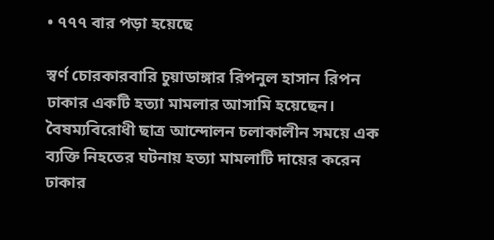• ৭৭৭ বার পড়া হয়েছে

স্বর্ণ চোরকারবারি চুয়াডাঙ্গার রিপনুল হাসান রিপন ঢাকার একটি হত্যা মামলার আসামি হয়েছেন। বৈষম্যবিরোধী ছাত্র আন্দোলন চলাকালীন সময়ে এক ব্যক্তি নিহতের ঘটনায় হত্যা মামলাটি দায়ের করেন ঢাকার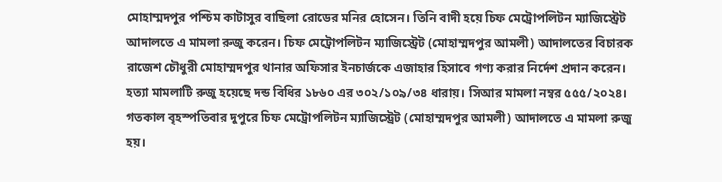মোহাম্মদপুর পশ্চিম কাটাসুর বাছিলা রোডের মনির হোসেন। তিনি বাদী হয়ে চিফ মেট্রোপলিটন ম্যাজিস্ট্রেট আদালতে এ মামলা রুজু করেন। চিফ মেট্রোপলিটন ম্যাজিস্ট্রেট (মোহাম্মদপুর আমলী) আদালতের বিচারক রাজেশ চৌধুরী মোহাম্মদপুর থানার অফিসার ইনচার্জকে এজাহার হিসাবে গণ্য করার নির্দেশ প্রদান করেন। হত্যা মামলাটি রুজু হয়েছে দন্ড বিধির ১৮৬০ এর ৩০২/১০৯/৩৪ ধারায়। সিআর মামলা নম্বর ৫৫৫/২০২৪। গতকাল বৃহস্পতিবার দুপুরে চিফ মেট্রোপলিটন ম্যাজিস্ট্রেট (মোহাম্মদপুর আমলী) আদালতে এ মামলা রুজু হয়।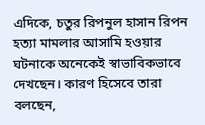এদিকে, চতুর রিপনুল হাসান রিপন হত্যা মামলার আসামি হওয়ার ঘটনাকে অনেকেই স্বাভাবিকভাবে দেখছেন। কারণ হিসেবে তারা বলছেন,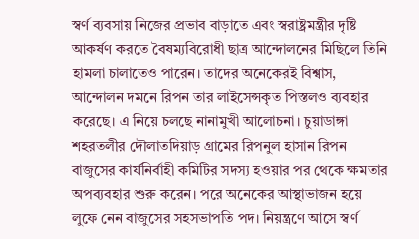স্বর্ণ ব্যবসায় নিজের প্রভাব বাড়াতে এবং স্বরাষ্ট্রমন্ত্রীর দৃষ্টি আকর্ষণ করতে বৈষম্যবিরোধী ছাত্র আন্দোলনের মিছিলে তিনি হামলা চালাতেও পারেন। তাদের অনেকেরই বিশ্বাস, আন্দোলন দমনে রিপন তার লাইসেন্সকৃত পিস্তলও ব্যবহার করেছে। এ নিয়ে চলছে নানামুখী আলোচনা। চুয়াডাঙ্গা শহরতলীর দৌলাতদিয়াড় গ্রামের রিপনুল হাসান রিপন বাজুসের কার্যনির্বাহী কমিটির সদস্য হওয়ার পর থেকে ক্ষমতার অপব্যবহার শুরু করেন। পরে অনেকের আস্থাভাজন হয়ে লুফে নেন বাজুসের সহসভাপতি পদ। নিয়ন্ত্রণে আসে স্বর্ণ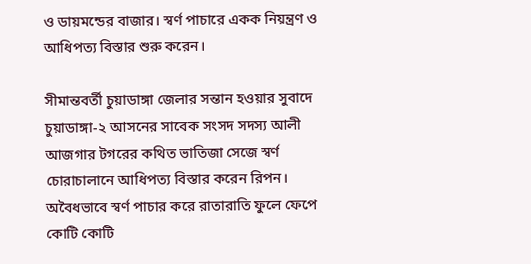ও ডায়মন্ডের বাজার। স্বর্ণ পাচারে একক নিয়ন্ত্রণ ও আধিপত্য বিস্তার শুরু করেন।

সীমান্তবর্তী চুয়াডাঙ্গা জেলার সন্তান হওয়ার সুবাদে চুয়াডাঙ্গা-২ আসনের সাবেক সংসদ সদস্য আলী আজগার টগরের কথিত ভাতিজা সেজে স্বর্ণ চোরাচালানে আধিপত্য বিস্তার করেন রিপন। অবৈধভাবে স্বর্ণ পাচার করে রাতারাতি ফুলে ফেপে কোটি কোটি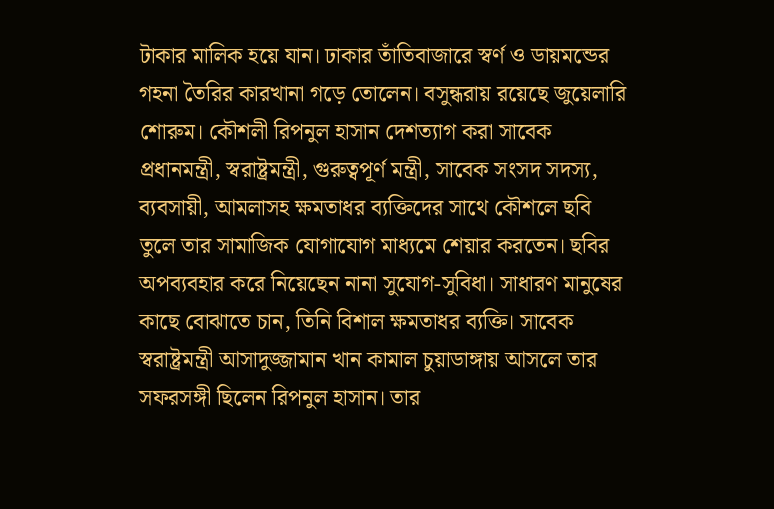টাকার মালিক হয়ে যান। ঢাকার তাঁতিবাজারে স্বর্ণ ও ডায়মন্ডের গহনা তৈরির কারখানা গড়ে তোলেন। বসুন্ধরায় রয়েছে জুয়েলারি শোরুম। কৌশলী রিপনুল হাসান দেশত্যাগ করা সাবেক প্রধানমন্ত্রী, স্বরাষ্ট্রমন্ত্রী, গুরুত্বপূর্ণ মন্ত্রী, সাবেক সংসদ সদস্য, ব্যবসায়ী, আমলাসহ ক্ষমতাধর ব্যক্তিদের সাথে কৌশলে ছবি তুলে তার সামাজিক যোগাযোগ মাধ্যমে শেয়ার করতেন। ছবির অপব্যবহার করে নিয়েছেন নানা সুযোগ-সুবিধা। সাধারণ মানুষের কাছে বোঝাতে চান, তিনি বিশাল ক্ষমতাধর ব্যক্তি। সাবেক স্বরাষ্ট্রমন্ত্রী আসাদুজ্জামান খান কামাল চুয়াডাঙ্গায় আসলে তার সফরসঙ্গী ছিলেন রিপনুল হাসান। তার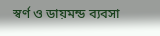স্বর্ণ ও ডায়মন্ড ব্যবসা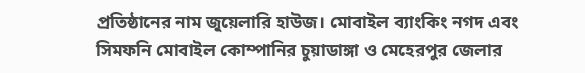প্রতিষ্ঠানের নাম জুয়েলারি হাউজ। মোবাইল ব্যাংকিং নগদ এবং সিমফনি মোবাইল কোম্পানির চুয়াডাঙ্গা ও মেহেরপুর জেলার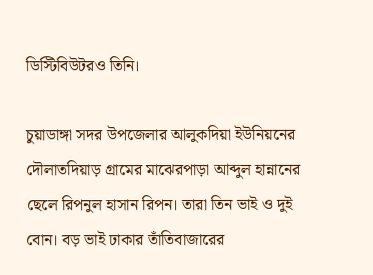ডিস্টিবিউটরও তিনি।

চুয়াডাঙ্গা সদর উপজেলার আলুকদিয়া ইউনিয়নের দৌলাতদিয়াড় গ্রামের মাঝেরপাড়া আব্দুল হান্নানের ছেলে রিপনুল হাসান রিপন। তারা তিন ভাই ও দুই বোন। বড় ভাই ঢাকার তাঁতিবাজারের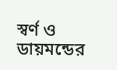স্বর্ণ ও ডায়মন্ডের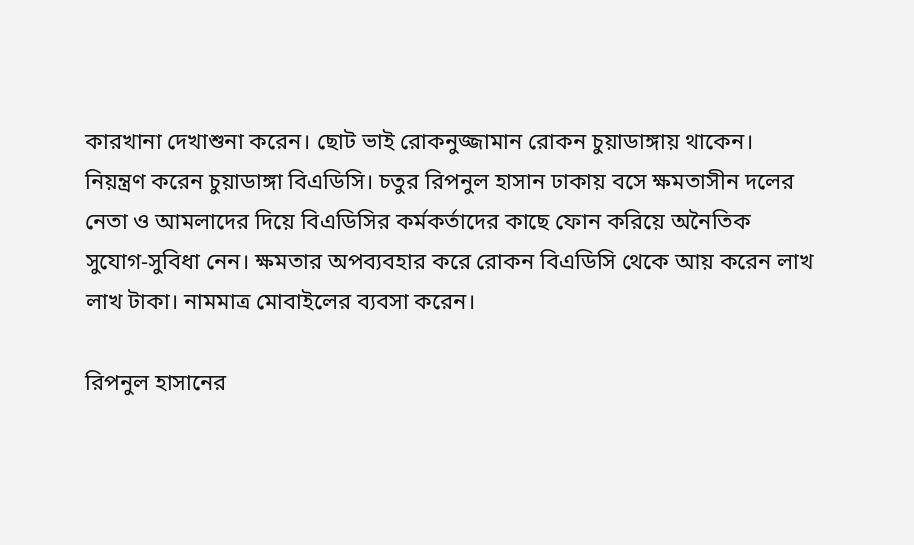কারখানা দেখাশুনা করেন। ছোট ভাই রোকনুজ্জামান রোকন চুয়াডাঙ্গায় থাকেন। নিয়ন্ত্রণ করেন চুয়াডাঙ্গা বিএডিসি। চতুর রিপনুল হাসান ঢাকায় বসে ক্ষমতাসীন দলের নেতা ও আমলাদের দিয়ে বিএডিসির কর্মকর্তাদের কাছে ফোন করিয়ে অনৈতিক সুযোগ-সুবিধা নেন। ক্ষমতার অপব্যবহার করে রোকন বিএডিসি থেকে আয় করেন লাখ লাখ টাকা। নামমাত্র মোবাইলের ব্যবসা করেন।

রিপনুল হাসানের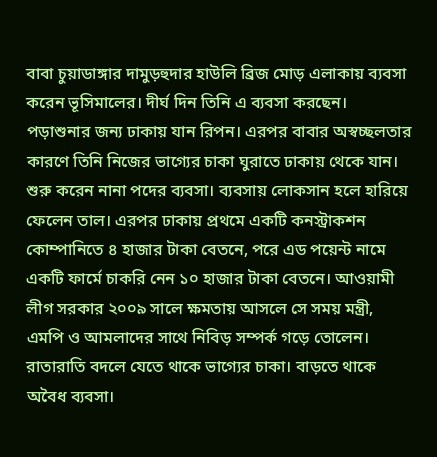বাবা চুয়াডাঙ্গার দামুড়হুদার হাউলি ব্রিজ মোড় এলাকায় ব্যবসা করেন ভূসিমালের। দীর্ঘ দিন তিনি এ ব্যবসা করছেন। পড়াশুনার জন্য ঢাকায় যান রিপন। এরপর বাবার অস্বচ্ছলতার কারণে তিনি নিজের ভাগ্যের চাকা ঘুরাতে ঢাকায় থেকে যান। শুরু করেন নানা পদের ব্যবসা। ব্যবসায় লোকসান হলে হারিয়ে ফেলেন তাল। এরপর ঢাকায় প্রথমে একটি কনস্ট্রাকশন কোম্পানিতে ৪ হাজার টাকা বেতনে, পরে এড পয়েন্ট নামে একটি ফার্মে চাকরি নেন ১০ হাজার টাকা বেতনে। আওয়ামী লীগ সরকার ২০০৯ সালে ক্ষমতায় আসলে সে সময় মন্ত্রী, এমপি ও আমলাদের সাথে নিবিড় সম্পর্ক গড়ে তোলেন। রাতারাতি বদলে যেতে থাকে ভাগ্যের চাকা। বাড়তে থাকে অবৈধ ব্যবসা।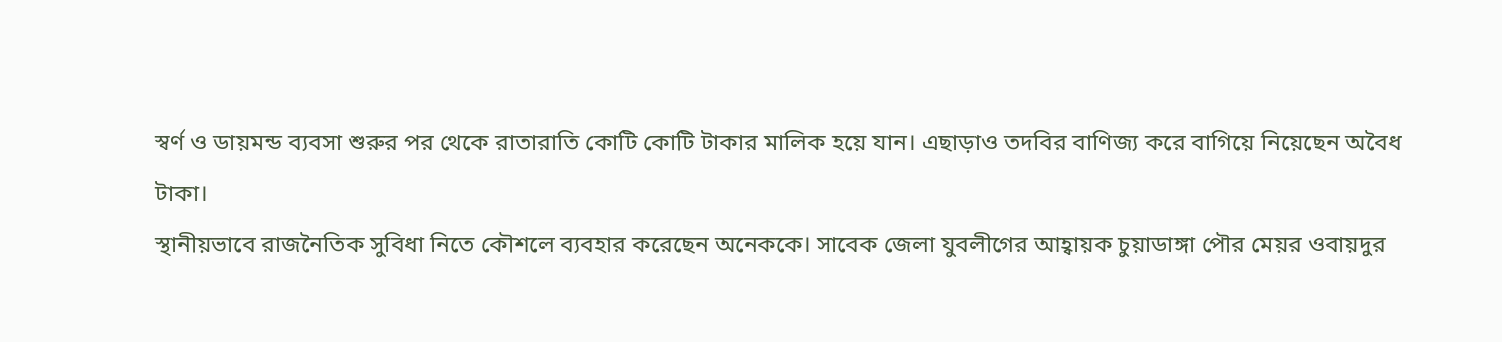স্বর্ণ ও ডায়মন্ড ব্যবসা শুরুর পর থেকে রাতারাতি কোটি কোটি টাকার মালিক হয়ে যান। এছাড়াও তদবির বাণিজ্য করে বাগিয়ে নিয়েছেন অবৈধ টাকা।
স্থানীয়ভাবে রাজনৈতিক সুবিধা নিতে কৌশলে ব্যবহার করেছেন অনেককে। সাবেক জেলা যুবলীগের আহ্বায়ক চুয়াডাঙ্গা পৌর মেয়র ওবায়দুর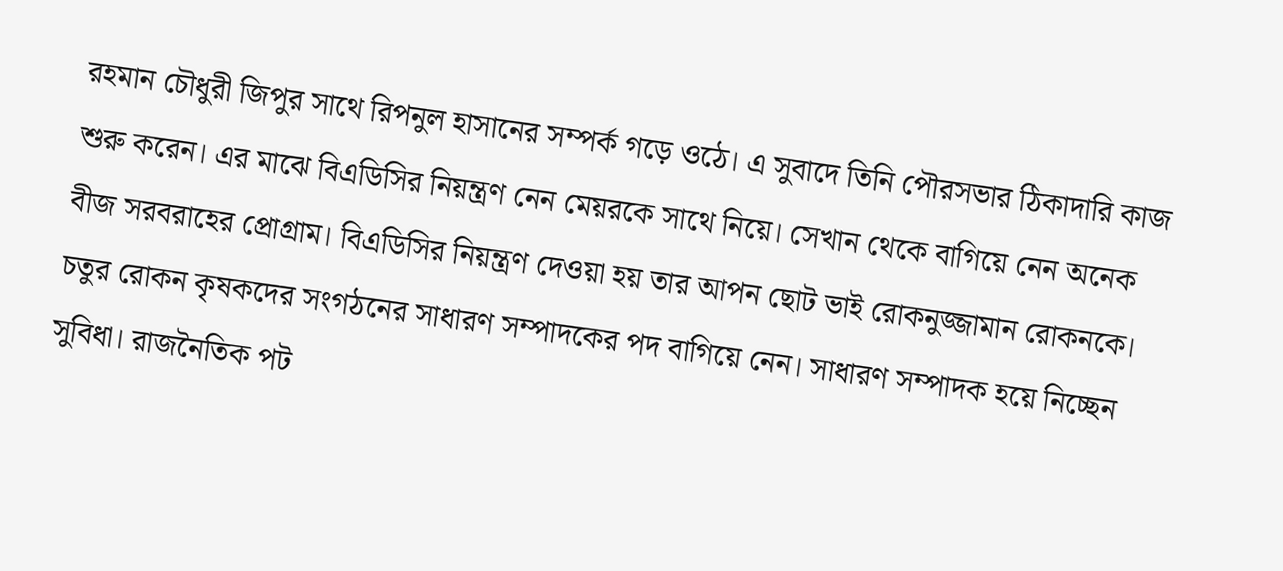রহমান চৌধুরী জিপুর সাথে রিপনুল হাসানের সম্পর্ক গড়ে ওঠে। এ সুবাদে তিনি পৌরসভার ঠিকাদারি কাজ শুরু করেন। এর মাঝে বিএডিসির নিয়ন্ত্রণ নেন মেয়রকে সাথে নিয়ে। সেখান থেকে বাগিয়ে নেন অনেক বীজ সরবরাহের প্রোগ্রাম। বিএডিসির নিয়ন্ত্রণ দেওয়া হয় তার আপন ছোট ভাই রোকনুজ্জামান রোকনকে। চতুর রোকন কৃষকদের সংগঠনের সাধারণ সম্পাদকের পদ বাগিয়ে নেন। সাধারণ সম্পাদক হয়ে নিচ্ছেন সুবিধা। রাজনৈতিক পট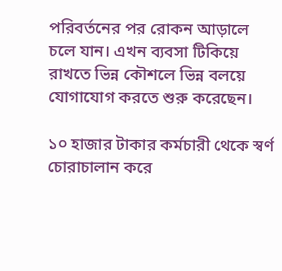পরিবর্তনের পর রোকন আড়ালে চলে যান। এখন ব্যবসা টিকিয়ে রাখতে ভিন্ন কৌশলে ভিন্ন বলয়ে যোগাযোগ করতে শুরু করেছেন।

১০ হাজার টাকার কর্মচারী থেকে স্বর্ণ চোরাচালান করে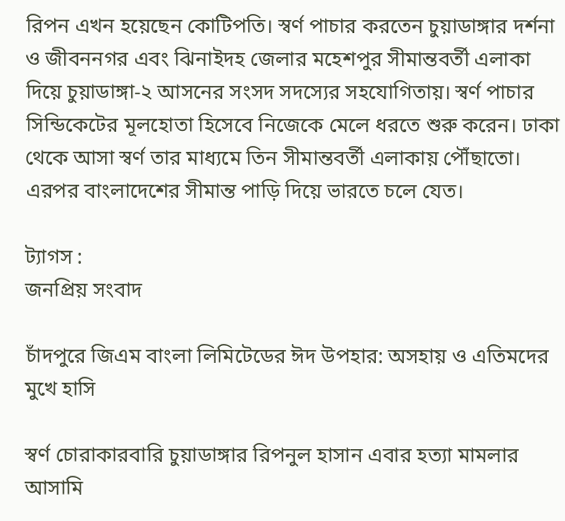রিপন এখন হয়েছেন কোটিপতি। স্বর্ণ পাচার করতেন চুয়াডাঙ্গার দর্শনা ও জীবননগর এবং ঝিনাইদহ জেলার মহেশপুর সীমান্তবর্তী এলাকা দিয়ে চুয়াডাঙ্গা-২ আসনের সংসদ সদস্যের সহযোগিতায়। স্বর্ণ পাচার সিন্ডিকেটের মূলহোতা হিসেবে নিজেকে মেলে ধরতে শুরু করেন। ঢাকা থেকে আসা স্বর্ণ তার মাধ্যমে তিন সীমান্তবর্তী এলাকায় পৌঁছাতো। এরপর বাংলাদেশের সীমান্ত পাড়ি দিয়ে ভারতে চলে যেত।

ট্যাগস :
জনপ্রিয় সংবাদ

চাঁদপুরে জিএম বাংলা লিমিটেডের ঈদ উপহার: অসহায় ও এতিমদের মুখে হাসি

স্বর্ণ চোরাকারবারি চুয়াডাঙ্গার রিপনুল হাসান এবার হত্যা মামলার আসামি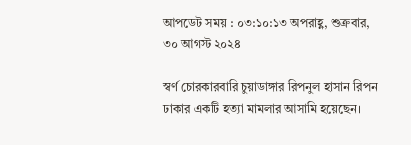আপডেট সময় : ০৩:১০:১৩ অপরাহ্ণ, শুক্রবার, ৩০ আগস্ট ২০২৪

স্বর্ণ চোরকারবারি চুয়াডাঙ্গার রিপনুল হাসান রিপন ঢাকার একটি হত্যা মামলার আসামি হয়েছেন।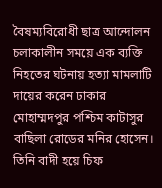বৈষম্যবিরোধী ছাত্র আন্দোলন চলাকালীন সময়ে এক ব্যক্তি নিহতের ঘটনায় হত্যা মামলাটি দায়ের করেন ঢাকার মোহাম্মদপুর পশ্চিম কাটাসুর বাছিলা রোডের মনির হোসেন। তিনি বাদী হয়ে চিফ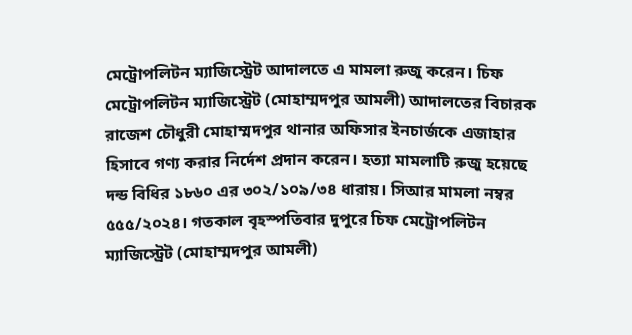মেট্রোপলিটন ম্যাজিস্ট্রেট আদালতে এ মামলা রুজু করেন। চিফ মেট্রোপলিটন ম্যাজিস্ট্রেট (মোহাম্মদপুর আমলী) আদালতের বিচারক রাজেশ চৌধুরী মোহাম্মদপুর থানার অফিসার ইনচার্জকে এজাহার হিসাবে গণ্য করার নির্দেশ প্রদান করেন। হত্যা মামলাটি রুজু হয়েছে দন্ড বিধির ১৮৬০ এর ৩০২/১০৯/৩৪ ধারায়। সিআর মামলা নম্বর ৫৫৫/২০২৪। গতকাল বৃহস্পতিবার দুপুরে চিফ মেট্রোপলিটন ম্যাজিস্ট্রেট (মোহাম্মদপুর আমলী)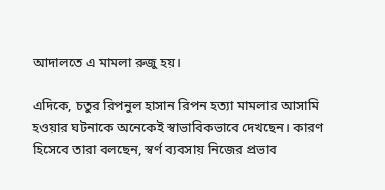আদালতে এ মামলা রুজু হয়।

এদিকে, চতুর রিপনুল হাসান রিপন হত্যা মামলার আসামি হওয়ার ঘটনাকে অনেকেই স্বাভাবিকভাবে দেখছেন। কারণ হিসেবে তারা বলছেন, স্বর্ণ ব্যবসায় নিজের প্রভাব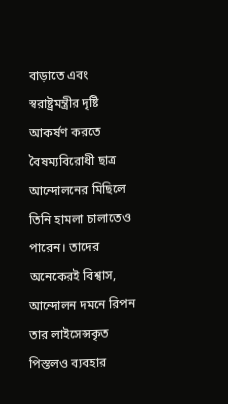বাড়াতে এবং স্বরাষ্ট্রমন্ত্রীর দৃষ্টি আকর্ষণ করতে বৈষম্যবিরোধী ছাত্র আন্দোলনের মিছিলে তিনি হামলা চালাতেও পারেন। তাদের অনেকেরই বিশ্বাস, আন্দোলন দমনে রিপন তার লাইসেন্সকৃত পিস্তলও ব্যবহার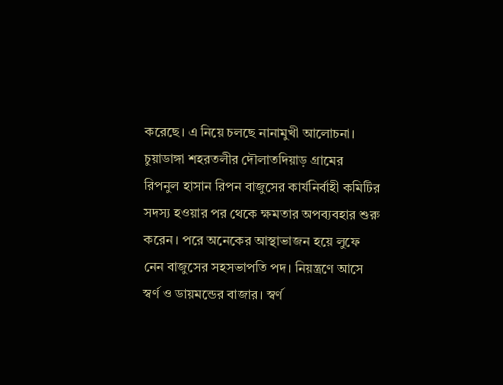করেছে। এ নিয়ে চলছে নানামুখী আলোচনা। চুয়াডাঙ্গা শহরতলীর দৌলাতদিয়াড় গ্রামের রিপনুল হাসান রিপন বাজুসের কার্যনির্বাহী কমিটির সদস্য হওয়ার পর থেকে ক্ষমতার অপব্যবহার শুরু করেন। পরে অনেকের আস্থাভাজন হয়ে লুফে নেন বাজুসের সহসভাপতি পদ। নিয়ন্ত্রণে আসে স্বর্ণ ও ডায়মন্ডের বাজার। স্বর্ণ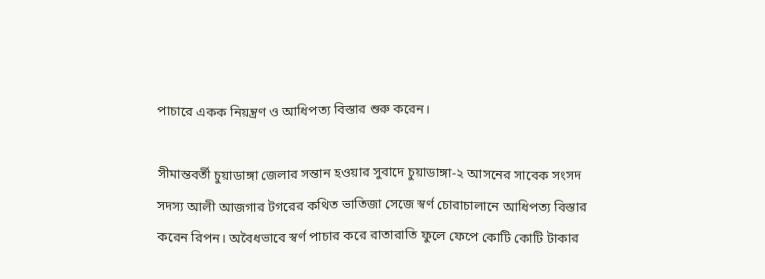পাচারে একক নিয়ন্ত্রণ ও আধিপত্য বিস্তার শুরু করেন।

সীমান্তবর্তী চুয়াডাঙ্গা জেলার সন্তান হওয়ার সুবাদে চুয়াডাঙ্গা-২ আসনের সাবেক সংসদ সদস্য আলী আজগার টগরের কথিত ভাতিজা সেজে স্বর্ণ চোরাচালানে আধিপত্য বিস্তার করেন রিপন। অবৈধভাবে স্বর্ণ পাচার করে রাতারাতি ফুলে ফেপে কোটি কোটি টাকার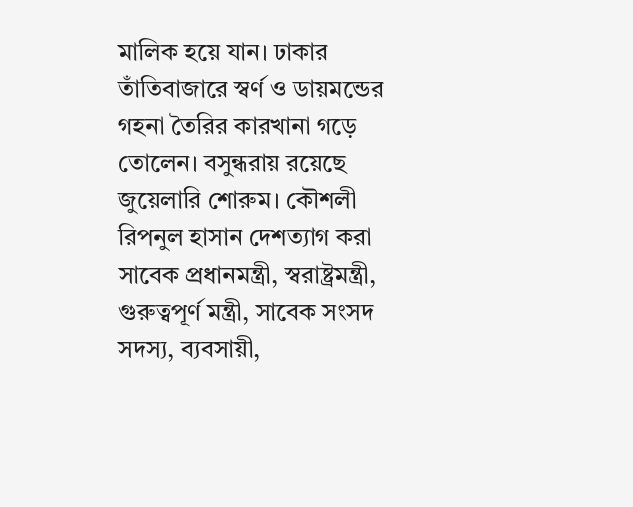মালিক হয়ে যান। ঢাকার তাঁতিবাজারে স্বর্ণ ও ডায়মন্ডের গহনা তৈরির কারখানা গড়ে তোলেন। বসুন্ধরায় রয়েছে জুয়েলারি শোরুম। কৌশলী রিপনুল হাসান দেশত্যাগ করা সাবেক প্রধানমন্ত্রী, স্বরাষ্ট্রমন্ত্রী, গুরুত্বপূর্ণ মন্ত্রী, সাবেক সংসদ সদস্য, ব্যবসায়ী,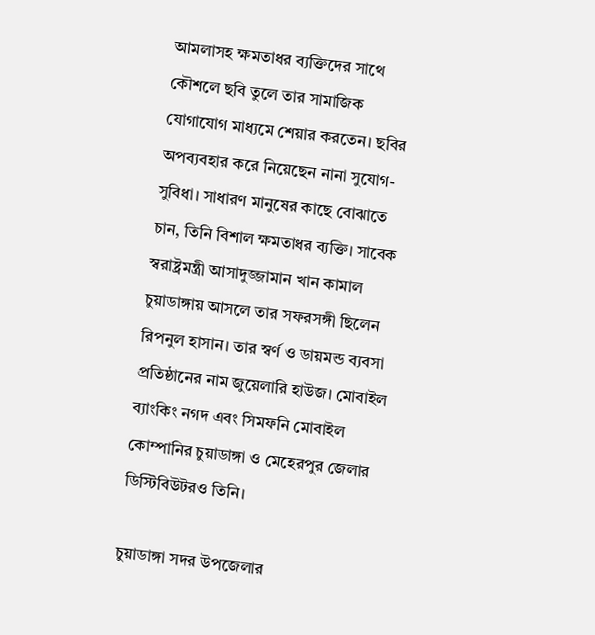আমলাসহ ক্ষমতাধর ব্যক্তিদের সাথে কৌশলে ছবি তুলে তার সামাজিক যোগাযোগ মাধ্যমে শেয়ার করতেন। ছবির অপব্যবহার করে নিয়েছেন নানা সুযোগ-সুবিধা। সাধারণ মানুষের কাছে বোঝাতে চান, তিনি বিশাল ক্ষমতাধর ব্যক্তি। সাবেক স্বরাষ্ট্রমন্ত্রী আসাদুজ্জামান খান কামাল চুয়াডাঙ্গায় আসলে তার সফরসঙ্গী ছিলেন রিপনুল হাসান। তার স্বর্ণ ও ডায়মন্ড ব্যবসা প্রতিষ্ঠানের নাম জুয়েলারি হাউজ। মোবাইল ব্যাংকিং নগদ এবং সিমফনি মোবাইল কোম্পানির চুয়াডাঙ্গা ও মেহেরপুর জেলার ডিস্টিবিউটরও তিনি।

চুয়াডাঙ্গা সদর উপজেলার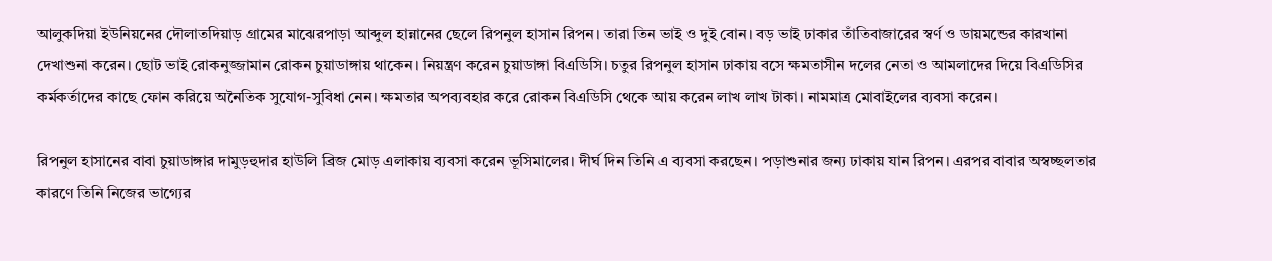আলুকদিয়া ইউনিয়নের দৌলাতদিয়াড় গ্রামের মাঝেরপাড়া আব্দুল হান্নানের ছেলে রিপনুল হাসান রিপন। তারা তিন ভাই ও দুই বোন। বড় ভাই ঢাকার তাঁতিবাজারের স্বর্ণ ও ডায়মন্ডের কারখানা দেখাশুনা করেন। ছোট ভাই রোকনুজ্জামান রোকন চুয়াডাঙ্গায় থাকেন। নিয়ন্ত্রণ করেন চুয়াডাঙ্গা বিএডিসি। চতুর রিপনুল হাসান ঢাকায় বসে ক্ষমতাসীন দলের নেতা ও আমলাদের দিয়ে বিএডিসির কর্মকর্তাদের কাছে ফোন করিয়ে অনৈতিক সুযোগ-সুবিধা নেন। ক্ষমতার অপব্যবহার করে রোকন বিএডিসি থেকে আয় করেন লাখ লাখ টাকা। নামমাত্র মোবাইলের ব্যবসা করেন।

রিপনুল হাসানের বাবা চুয়াডাঙ্গার দামুড়হুদার হাউলি ব্রিজ মোড় এলাকায় ব্যবসা করেন ভূসিমালের। দীর্ঘ দিন তিনি এ ব্যবসা করছেন। পড়াশুনার জন্য ঢাকায় যান রিপন। এরপর বাবার অস্বচ্ছলতার কারণে তিনি নিজের ভাগ্যের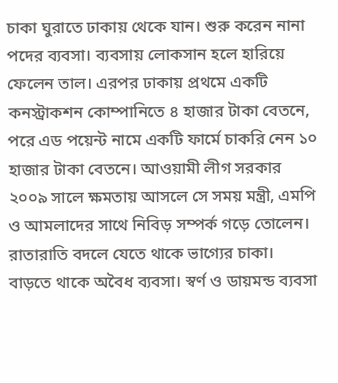চাকা ঘুরাতে ঢাকায় থেকে যান। শুরু করেন নানা পদের ব্যবসা। ব্যবসায় লোকসান হলে হারিয়ে ফেলেন তাল। এরপর ঢাকায় প্রথমে একটি কনস্ট্রাকশন কোম্পানিতে ৪ হাজার টাকা বেতনে, পরে এড পয়েন্ট নামে একটি ফার্মে চাকরি নেন ১০ হাজার টাকা বেতনে। আওয়ামী লীগ সরকার ২০০৯ সালে ক্ষমতায় আসলে সে সময় মন্ত্রী, এমপি ও আমলাদের সাথে নিবিড় সম্পর্ক গড়ে তোলেন। রাতারাতি বদলে যেতে থাকে ভাগ্যের চাকা। বাড়তে থাকে অবৈধ ব্যবসা। স্বর্ণ ও ডায়মন্ড ব্যবসা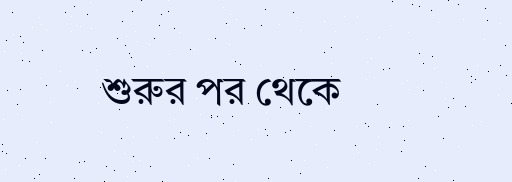শুরুর পর থেকে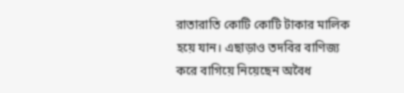রাতারাতি কোটি কোটি টাকার মালিক হয়ে যান। এছাড়াও তদবির বাণিজ্য করে বাগিয়ে নিয়েছেন অবৈধ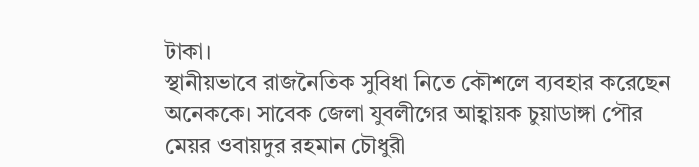টাকা।
স্থানীয়ভাবে রাজনৈতিক সুবিধা নিতে কৌশলে ব্যবহার করেছেন অনেককে। সাবেক জেলা যুবলীগের আহ্বায়ক চুয়াডাঙ্গা পৌর মেয়র ওবায়দুর রহমান চৌধুরী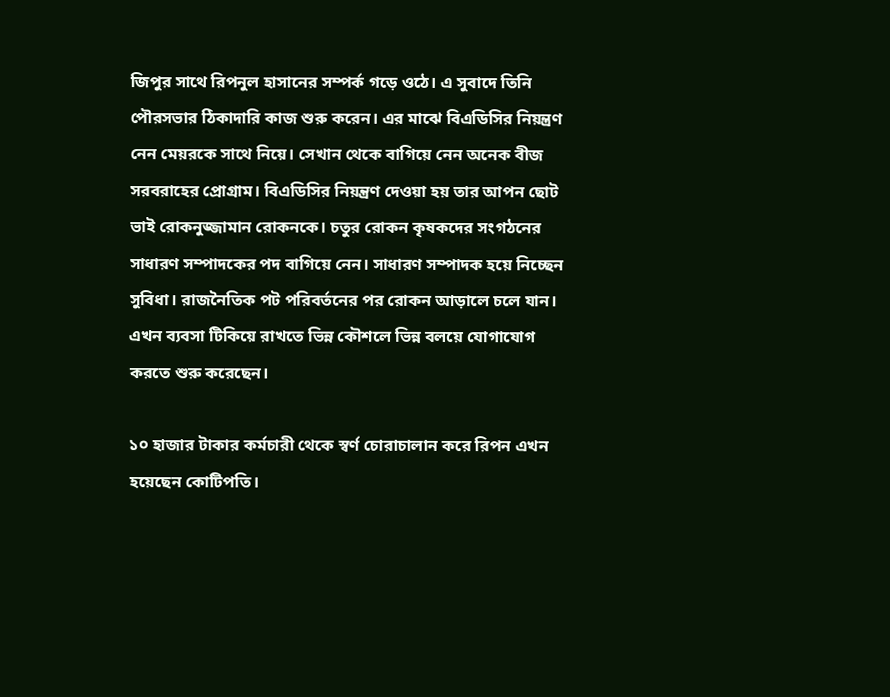জিপুর সাথে রিপনুল হাসানের সম্পর্ক গড়ে ওঠে। এ সুবাদে তিনি পৌরসভার ঠিকাদারি কাজ শুরু করেন। এর মাঝে বিএডিসির নিয়ন্ত্রণ নেন মেয়রকে সাথে নিয়ে। সেখান থেকে বাগিয়ে নেন অনেক বীজ সরবরাহের প্রোগ্রাম। বিএডিসির নিয়ন্ত্রণ দেওয়া হয় তার আপন ছোট ভাই রোকনুজ্জামান রোকনকে। চতুর রোকন কৃষকদের সংগঠনের সাধারণ সম্পাদকের পদ বাগিয়ে নেন। সাধারণ সম্পাদক হয়ে নিচ্ছেন সুবিধা। রাজনৈতিক পট পরিবর্তনের পর রোকন আড়ালে চলে যান। এখন ব্যবসা টিকিয়ে রাখতে ভিন্ন কৌশলে ভিন্ন বলয়ে যোগাযোগ করতে শুরু করেছেন।

১০ হাজার টাকার কর্মচারী থেকে স্বর্ণ চোরাচালান করে রিপন এখন হয়েছেন কোটিপতি।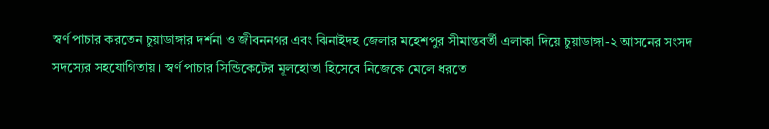স্বর্ণ পাচার করতেন চুয়াডাঙ্গার দর্শনা ও জীবননগর এবং ঝিনাইদহ জেলার মহেশপুর সীমান্তবর্তী এলাকা দিয়ে চুয়াডাঙ্গা-২ আসনের সংসদ সদস্যের সহযোগিতায়। স্বর্ণ পাচার সিন্ডিকেটের মূলহোতা হিসেবে নিজেকে মেলে ধরতে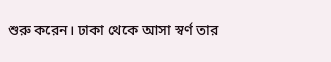শুরু করেন। ঢাকা থেকে আসা স্বর্ণ তার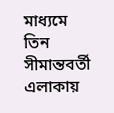মাধ্যমে তিন সীমান্তবর্তী এলাকায়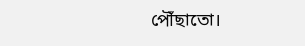পৌঁছাতো।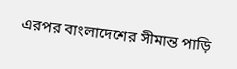এরপর বাংলাদেশের সীমান্ত পাড়ি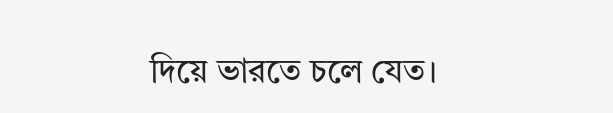দিয়ে ভারতে চলে যেত।